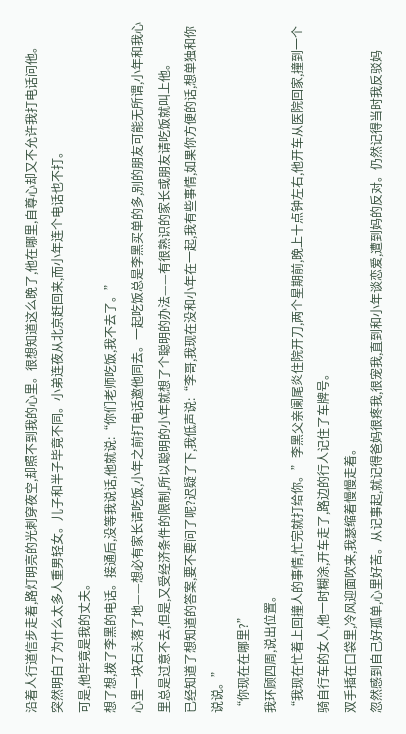沿着人行道信步走着,路灯明亮的光刺穿夜空,却照不到我的心里。很想知道这么晚了,他在哪里,自尊心却又不允许我打电话问他。
突然明白了为什么太多人重男轻女。儿子和半子毕竟不同。小弟连夜从北京赶回来,而小年连个电话也不打。
可是,他毕竟是我的丈夫。
想了想,拨了李黑的电话。接通后,没等我说话,他就说:“你们老师吃饭,我不去了。”
心里一块石头落了地——想必有家长请吃饭,小年之前打电话邀他同去。一起吃饭总是李黑买单的多,别的朋友可能无所谓,小年和我心里总是过意不去,但是,又受经济条件的限制,所以聪明的小年就想了个聪明的办法——有很熟识的家长或朋友请吃饭就叫上他。
已经知道了想知道的答案,要不要问了呢?迟疑了下,我低声说:“李哥,我现在没和小年在一起,我有些事情,如果你方便的话,想单独和你说说。”
“你现在在哪里?”
我环顾四周,说出位置。
“我现在忙着上回撞人的事情,忙完就打给你。”李黑父亲阑尾炎住院开刀,两个星期前,晚上十点钟左右,他开车从医院回家,撞到一个骑自行车的女人,他一时糊涂,开车走了,路边的行人记住了车牌号。
双手插在口袋里,冷风迎面吹来,我瑟缩着慢慢走着。
忽然感到自己好孤单,心里好苦。从记事起,就记得爸妈很疼我,很宠我,直到和小年谈恋爱,遭到妈的反对。仍然记得当时我反驳妈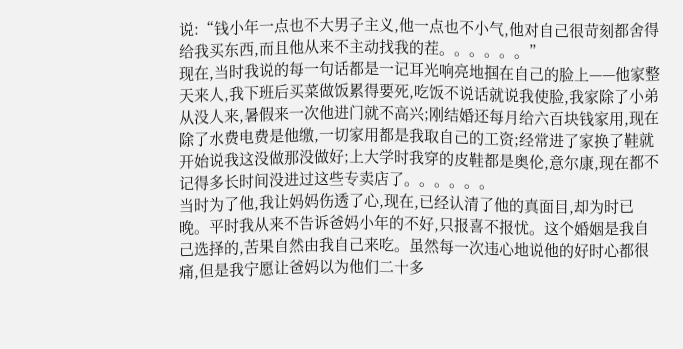说:“钱小年一点也不大男子主义,他一点也不小气,他对自己很苛刻都舍得给我买东西,而且他从来不主动找我的茬。。。。。。”
现在,当时我说的每一句话都是一记耳光响亮地掴在自己的脸上——他家整天来人,我下班后买菜做饭累得要死,吃饭不说话就说我使脸,我家除了小弟从没人来,暑假来一次他进门就不高兴;刚结婚还每月给六百块钱家用,现在除了水费电费是他缴,一切家用都是我取自己的工资;经常进了家换了鞋就开始说我这没做那没做好;上大学时我穿的皮鞋都是奥伦,意尔康,现在都不记得多长时间没进过这些专卖店了。。。。。。
当时为了他,我让妈妈伤透了心,现在,已经认清了他的真面目,却为时已晚。平时我从来不告诉爸妈小年的不好,只报喜不报忧。这个婚姻是我自己选择的,苦果自然由我自己来吃。虽然每一次违心地说他的好时心都很痛,但是我宁愿让爸妈以为他们二十多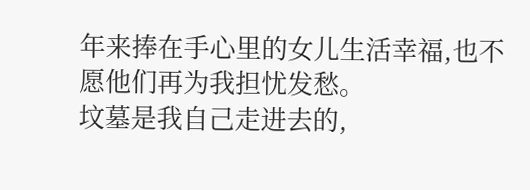年来捧在手心里的女儿生活幸福,也不愿他们再为我担忧发愁。
坟墓是我自己走进去的,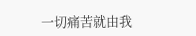一切痛苦就由我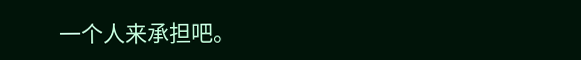一个人来承担吧。